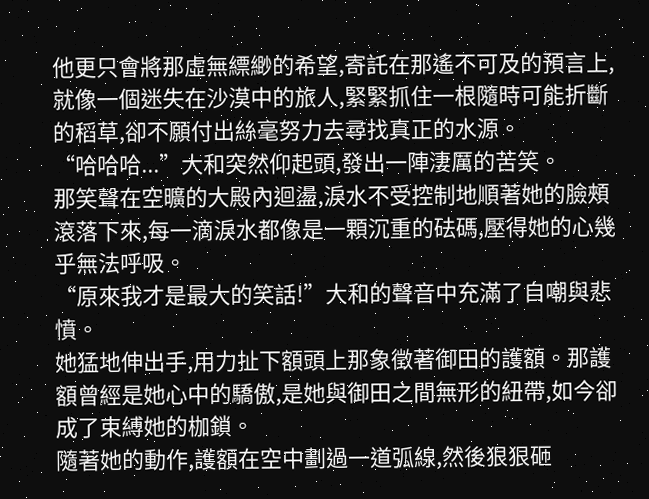他更只會將那虛無縹緲的希望,寄託在那遙不可及的預言上,就像一個迷失在沙漠中的旅人,緊緊抓住一根隨時可能折斷的稻草,卻不願付出絲毫努力去尋找真正的水源。
“哈哈哈...”大和突然仰起頭,發出一陣淒厲的苦笑。
那笑聲在空曠的大殿內迴盪,淚水不受控制地順著她的臉頰滾落下來,每一滴淚水都像是一顆沉重的砝碼,壓得她的心幾乎無法呼吸。
“原來我才是最大的笑話!”大和的聲音中充滿了自嘲與悲憤。
她猛地伸出手,用力扯下額頭上那象徵著御田的護額。那護額曾經是她心中的驕傲,是她與御田之間無形的紐帶,如今卻成了束縛她的枷鎖。
隨著她的動作,護額在空中劃過一道弧線,然後狠狠砸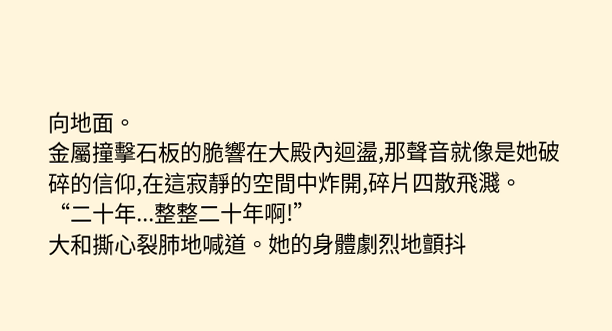向地面。
金屬撞擊石板的脆響在大殿內迴盪,那聲音就像是她破碎的信仰,在這寂靜的空間中炸開,碎片四散飛濺。
“二十年...整整二十年啊!”
大和撕心裂肺地喊道。她的身體劇烈地顫抖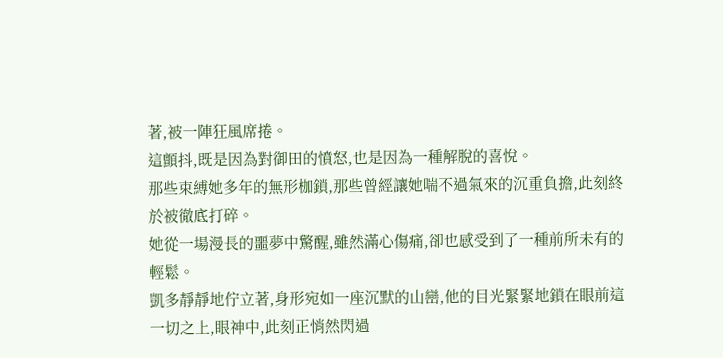著,被一陣狂風席捲。
這顫抖,既是因為對御田的憤怒,也是因為一種解脫的喜悅。
那些束縛她多年的無形枷鎖,那些曾經讓她喘不過氣來的沉重負擔,此刻終於被徹底打碎。
她從一場漫長的噩夢中驚醒,雖然滿心傷痛,卻也感受到了一種前所未有的輕鬆。
凱多靜靜地佇立著,身形宛如一座沉默的山巒,他的目光緊緊地鎖在眼前這一切之上,眼神中,此刻正悄然閃過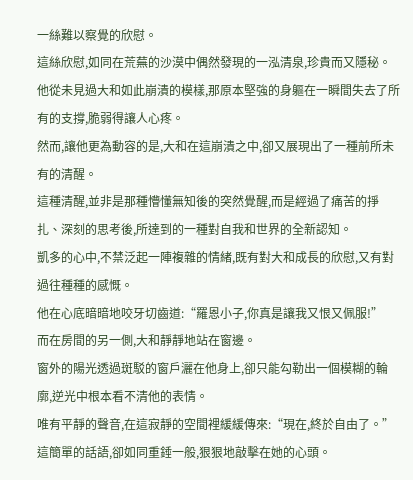一絲難以察覺的欣慰。
這絲欣慰,如同在荒蕪的沙漠中偶然發現的一泓清泉,珍貴而又隱秘。
他從未見過大和如此崩潰的模樣,那原本堅強的身軀在一瞬間失去了所有的支撐,脆弱得讓人心疼。
然而,讓他更為動容的是,大和在這崩潰之中,卻又展現出了一種前所未有的清醒。
這種清醒,並非是那種懵懂無知後的突然覺醒,而是經過了痛苦的掙扎、深刻的思考後,所達到的一種對自我和世界的全新認知。
凱多的心中,不禁泛起一陣複雜的情緒,既有對大和成長的欣慰,又有對過往種種的感慨。
他在心底暗暗地咬牙切齒道:“羅恩小子,你真是讓我又恨又佩服!”
而在房間的另一側,大和靜靜地站在窗邊。
窗外的陽光透過斑駁的窗戶灑在他身上,卻只能勾勒出一個模糊的輪廓,逆光中根本看不清他的表情。
唯有平靜的聲音,在這寂靜的空間裡緩緩傳來:“現在,終於自由了。”
這簡單的話語,卻如同重錘一般,狠狠地敲擊在她的心頭。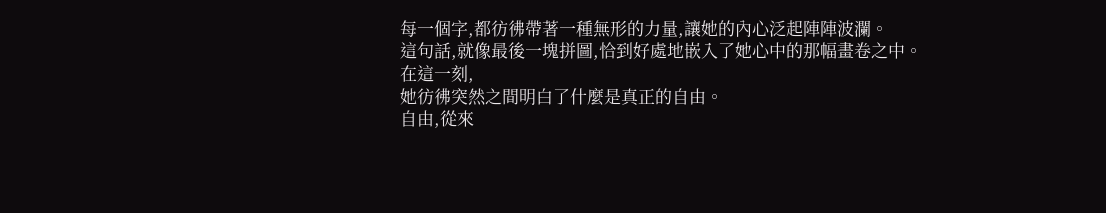每一個字,都彷彿帶著一種無形的力量,讓她的內心泛起陣陣波瀾。
這句話,就像最後一塊拼圖,恰到好處地嵌入了她心中的那幅畫卷之中。
在這一刻,
她彷彿突然之間明白了什麼是真正的自由。
自由,從來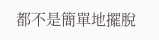都不是簡單地擺脫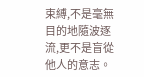束縛,不是毫無目的地隨波逐流,更不是盲從他人的意志。